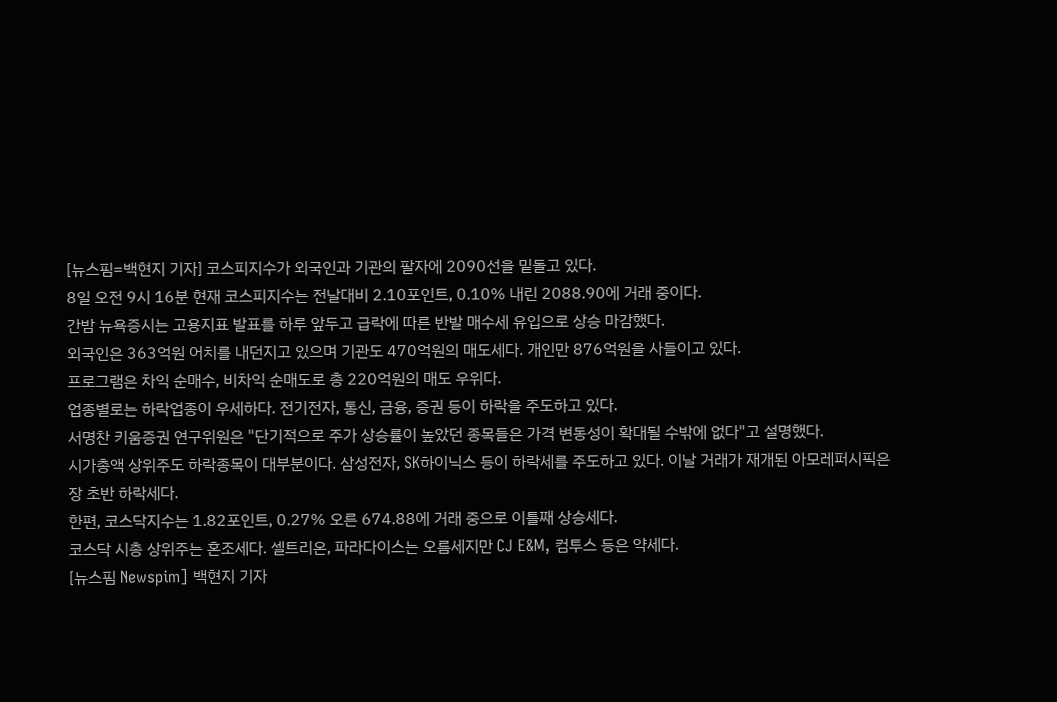[뉴스핌=백현지 기자] 코스피지수가 외국인과 기관의 팔자에 2090선을 밑돌고 있다.
8일 오전 9시 16분 현재 코스피지수는 전날대비 2.10포인트, 0.10% 내린 2088.90에 거래 중이다.
간밤 뉴욕증시는 고용지표 발표를 하루 앞두고 급락에 따른 반발 매수세 유입으로 상승 마감했다.
외국인은 363억원 어치를 내던지고 있으며 기관도 470억원의 매도세다. 개인만 876억원을 사들이고 있다.
프로그램은 차익 순매수, 비차익 순매도로 총 220억원의 매도 우위다.
업종별로는 하락업종이 우세하다. 전기전자, 통신, 금융, 증권 등이 하락을 주도하고 있다.
서명찬 키움증권 연구위원은 "단기적으로 주가 상승률이 높았던 종목들은 가격 변동성이 확대될 수밖에 없다"고 설명했다.
시가총액 상위주도 하락종목이 대부분이다. 삼성전자, SK하이닉스 등이 하락세를 주도하고 있다. 이날 거래가 재개된 아모레퍼시픽은 장 초반 하락세다.
한편, 코스닥지수는 1.82포인트, 0.27% 오른 674.88에 거래 중으로 이틀째 상승세다.
코스닥 시총 상위주는 혼조세다. 셀트리온, 파라다이스는 오름세지만 CJ E&M, 컴투스 등은 약세다.
[뉴스핌 Newspim] 백현지 기자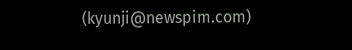(kyunji@newspim.com)